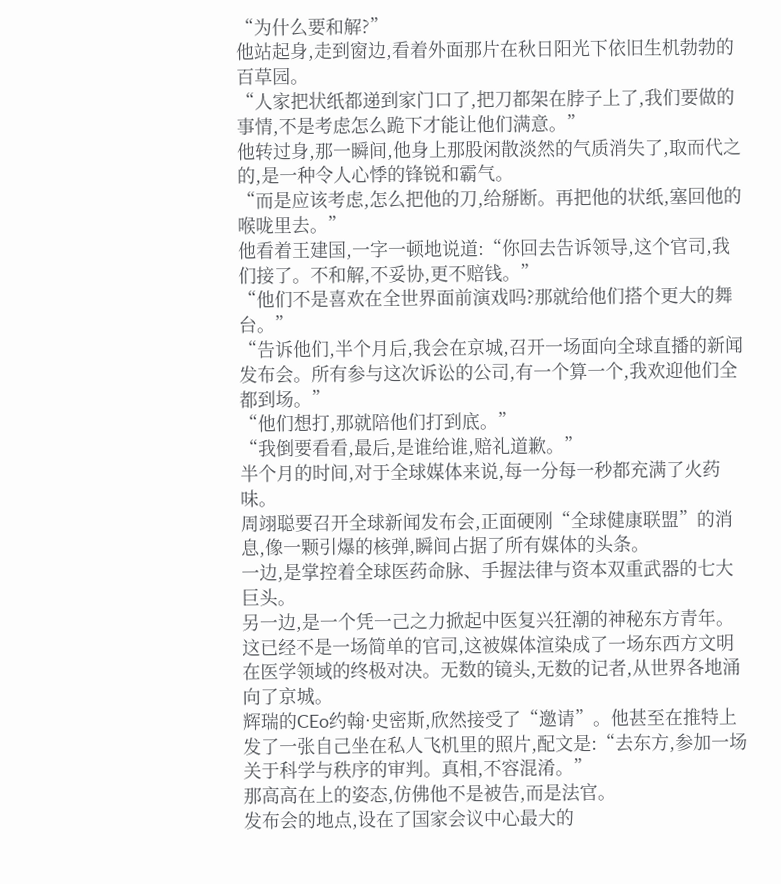“为什么要和解?”
他站起身,走到窗边,看着外面那片在秋日阳光下依旧生机勃勃的百草园。
“人家把状纸都递到家门口了,把刀都架在脖子上了,我们要做的事情,不是考虑怎么跪下才能让他们满意。”
他转过身,那一瞬间,他身上那股闲散淡然的气质消失了,取而代之的,是一种令人心悸的锋锐和霸气。
“而是应该考虑,怎么把他的刀,给掰断。再把他的状纸,塞回他的喉咙里去。”
他看着王建国,一字一顿地说道:“你回去告诉领导,这个官司,我们接了。不和解,不妥协,更不赔钱。”
“他们不是喜欢在全世界面前演戏吗?那就给他们搭个更大的舞台。”
“告诉他们,半个月后,我会在京城,召开一场面向全球直播的新闻发布会。所有参与这次诉讼的公司,有一个算一个,我欢迎他们全都到场。”
“他们想打,那就陪他们打到底。”
“我倒要看看,最后,是谁给谁,赔礼道歉。”
半个月的时间,对于全球媒体来说,每一分每一秒都充满了火药味。
周翊聪要召开全球新闻发布会,正面硬刚“全球健康联盟”的消息,像一颗引爆的核弹,瞬间占据了所有媒体的头条。
一边,是掌控着全球医药命脉、手握法律与资本双重武器的七大巨头。
另一边,是一个凭一己之力掀起中医复兴狂潮的神秘东方青年。
这已经不是一场简单的官司,这被媒体渲染成了一场东西方文明在医学领域的终极对决。无数的镜头,无数的记者,从世界各地涌向了京城。
辉瑞的CEo约翰·史密斯,欣然接受了“邀请”。他甚至在推特上发了一张自己坐在私人飞机里的照片,配文是:“去东方,参加一场关于科学与秩序的审判。真相,不容混淆。”
那高高在上的姿态,仿佛他不是被告,而是法官。
发布会的地点,设在了国家会议中心最大的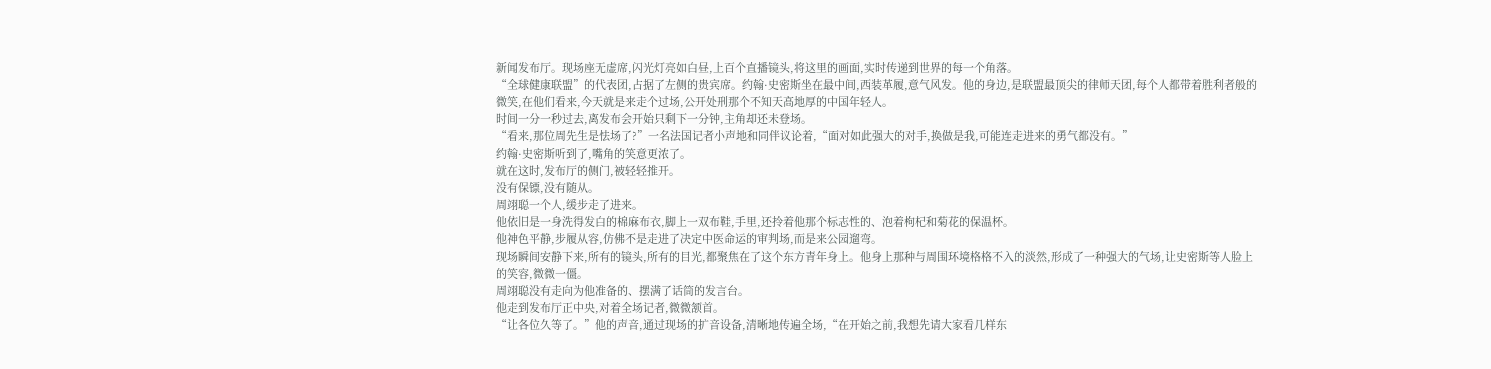新闻发布厅。现场座无虚席,闪光灯亮如白昼,上百个直播镜头,将这里的画面,实时传递到世界的每一个角落。
“全球健康联盟”的代表团,占据了左侧的贵宾席。约翰·史密斯坐在最中间,西装革履,意气风发。他的身边,是联盟最顶尖的律师天团,每个人都带着胜利者般的微笑,在他们看来,今天就是来走个过场,公开处刑那个不知天高地厚的中国年轻人。
时间一分一秒过去,离发布会开始只剩下一分钟,主角却还未登场。
“看来,那位周先生是怯场了?”一名法国记者小声地和同伴议论着,“面对如此强大的对手,换做是我,可能连走进来的勇气都没有。”
约翰·史密斯听到了,嘴角的笑意更浓了。
就在这时,发布厅的侧门,被轻轻推开。
没有保镖,没有随从。
周翊聪一个人,缓步走了进来。
他依旧是一身洗得发白的棉麻布衣,脚上一双布鞋,手里,还拎着他那个标志性的、泡着枸杞和菊花的保温杯。
他神色平静,步履从容,仿佛不是走进了决定中医命运的审判场,而是来公园遛弯。
现场瞬间安静下来,所有的镜头,所有的目光,都聚焦在了这个东方青年身上。他身上那种与周围环境格格不入的淡然,形成了一种强大的气场,让史密斯等人脸上的笑容,微微一僵。
周翊聪没有走向为他准备的、摆满了话筒的发言台。
他走到发布厅正中央,对着全场记者,微微颔首。
“让各位久等了。”他的声音,通过现场的扩音设备,清晰地传遍全场,“在开始之前,我想先请大家看几样东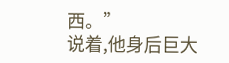西。”
说着,他身后巨大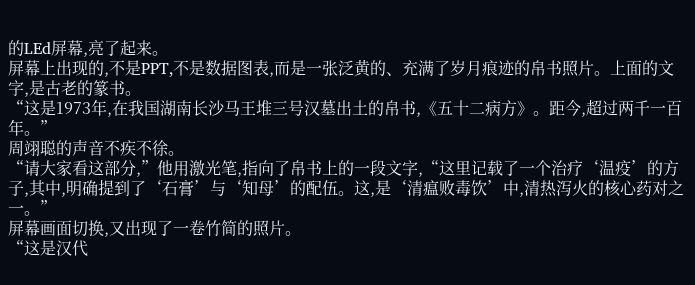的LEd屏幕,亮了起来。
屏幕上出现的,不是PPT,不是数据图表,而是一张泛黄的、充满了岁月痕迹的帛书照片。上面的文字,是古老的篆书。
“这是1973年,在我国湖南长沙马王堆三号汉墓出土的帛书,《五十二病方》。距今,超过两千一百年。”
周翊聪的声音不疾不徐。
“请大家看这部分,”他用激光笔,指向了帛书上的一段文字,“这里记载了一个治疗‘温疫’的方子,其中,明确提到了‘石膏’与‘知母’的配伍。这,是‘清瘟败毒饮’中,清热泻火的核心药对之一。”
屏幕画面切换,又出现了一卷竹简的照片。
“这是汉代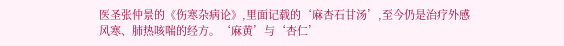医圣张仲景的《伤寒杂病论》,里面记载的‘麻杏石甘汤’,至今仍是治疗外感风寒、肺热咳喘的经方。‘麻黄’与‘杏仁’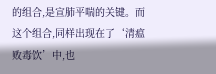的组合,是宣肺平喘的关键。而这个组合,同样出现在了‘清瘟败毒饮’中,也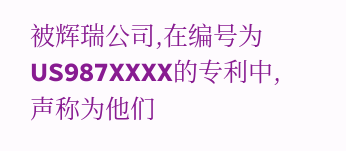被辉瑞公司,在编号为US987XXXX的专利中,声称为他们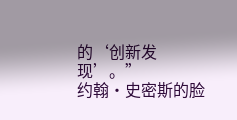的‘创新发现’。”
约翰·史密斯的脸